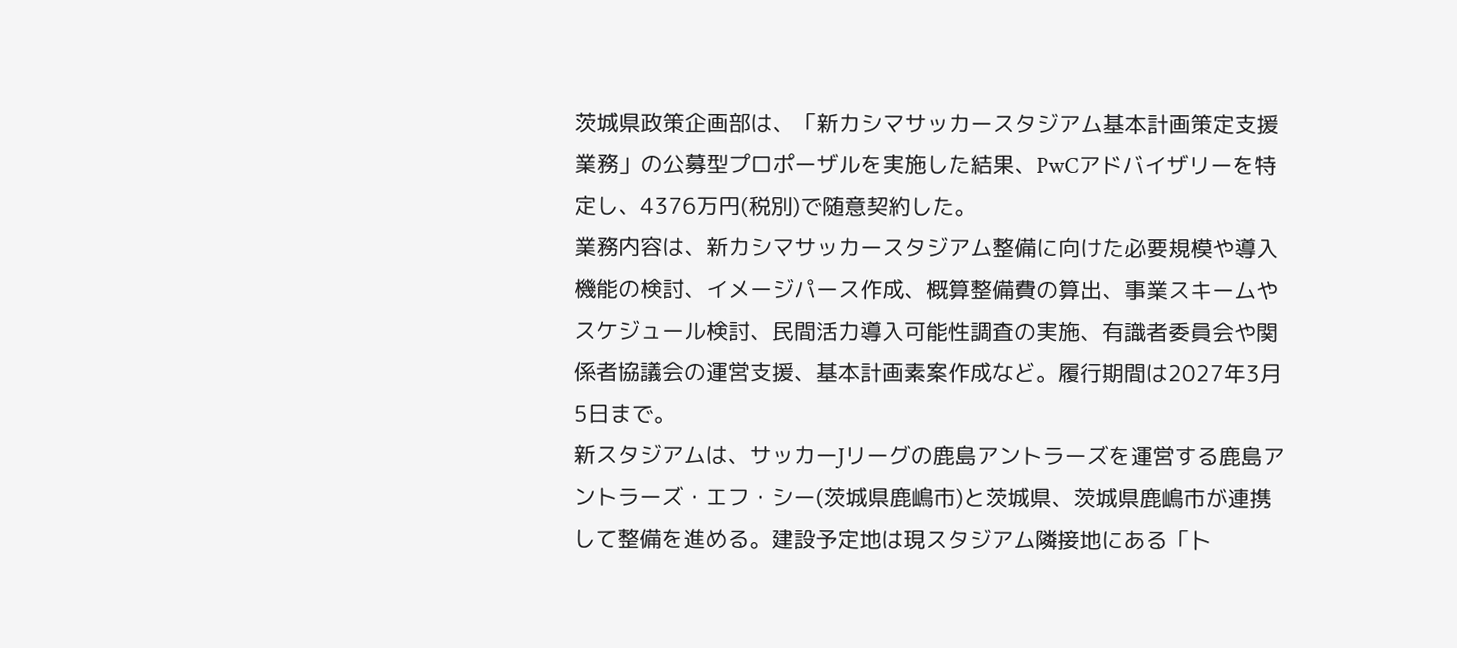茨城県政策企画部は、「新カシマサッカースタジアム基本計画策定支援業務」の公募型プロポーザルを実施した結果、PwCアドバイザリーを特定し、4376万円(税別)で随意契約した。
業務内容は、新カシマサッカースタジアム整備に向けた必要規模や導入機能の検討、イメージパース作成、概算整備費の算出、事業スキームやスケジュール検討、民間活力導入可能性調査の実施、有識者委員会や関係者協議会の運営支援、基本計画素案作成など。履行期間は2027年3月5日まで。
新スタジアムは、サッカーJリーグの鹿島アントラーズを運営する鹿島アントラーズ・エフ・シー(茨城県鹿嶋市)と茨城県、茨城県鹿嶋市が連携して整備を進める。建設予定地は現スタジアム隣接地にある「卜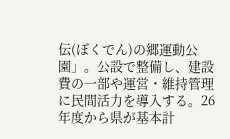伝(ぼくでん)の郷運動公園」。公設で整備し、建設費の一部や運営・維持管理に民間活力を導入する。26年度から県が基本計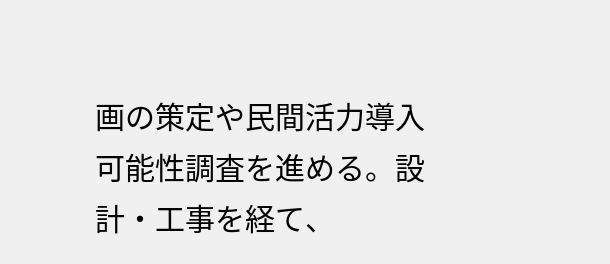画の策定や民間活力導入可能性調査を進める。設計・工事を経て、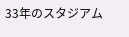33年のスタジアム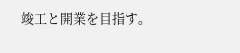竣工と開業を目指す。